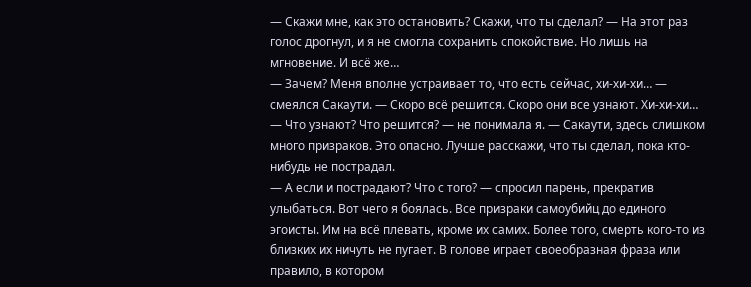— Скажи мне, как это остановить? Скажи, что ты сделал? — На этот раз голос дрогнул, и я не смогла сохранить спокойствие. Но лишь на мгновение. И всё же…
— Зачем? Меня вполне устраивает то, что есть сейчас, хи-хи-хи… — смеялся Сакаути. — Скоро всё решится. Скоро они все узнают. Хи-хи-хи…
— Что узнают? Что решится? — не понимала я. — Сакаути, здесь слишком много призраков. Это опасно. Лучше расскажи, что ты сделал, пока кто-нибудь не пострадал.
— А если и пострадают? Что с того? — спросил парень, прекратив улыбаться. Вот чего я боялась. Все призраки самоубийц до единого эгоисты. Им на всё плевать, кроме их самих. Более того, смерть кого-то из близких их ничуть не пугает. В голове играет своеобразная фраза или правило, в котором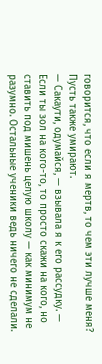говорится, что если я мертв, то чем эти лучше меня? Пусть также умирают.
— Сакаути, одумайся, — взывала я к его рассудку. — Если ты зол на кого-то, то просто скажи на кого, но ставить под мишень целую школу — как минимум не разумно. Остальные ученики ведь ничего не сделали.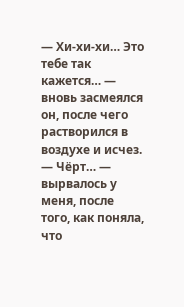— Хи-хи-хи… Это тебе так кажется… — вновь засмеялся он, после чего растворился в воздухе и исчез.
— Чёрт… — вырвалось у меня, после того, как поняла, что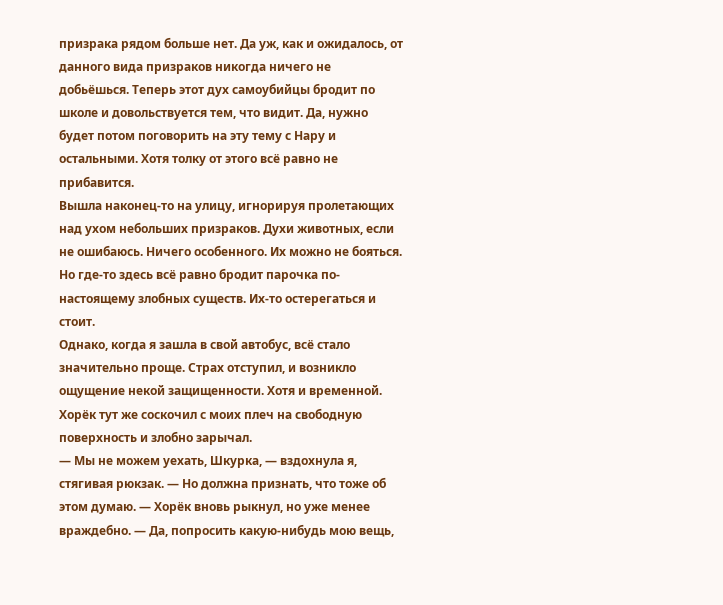призрака рядом больше нет. Да уж, как и ожидалось, от данного вида призраков никогда ничего не добьёшься. Теперь этот дух самоубийцы бродит по школе и довольствуется тем, что видит. Да, нужно будет потом поговорить на эту тему с Нару и остальными. Хотя толку от этого всё равно не прибавится.
Вышла наконец-то на улицу, игнорируя пролетающих над ухом небольших призраков. Духи животных, если не ошибаюсь. Ничего особенного. Их можно не бояться. Но где-то здесь всё равно бродит парочка по-настоящему злобных существ. Их-то остерегаться и стоит.
Однако, когда я зашла в свой автобус, всё стало значительно проще. Страх отступил, и возникло ощущение некой защищенности. Хотя и временной. Хорёк тут же соскочил с моих плеч на свободную поверхность и злобно зарычал.
— Мы не можем уехать, Шкурка, — вздохнула я, стягивая рюкзак. — Но должна признать, что тоже об этом думаю. — Хорёк вновь рыкнул, но уже менее враждебно. — Да, попросить какую-нибудь мою вещь,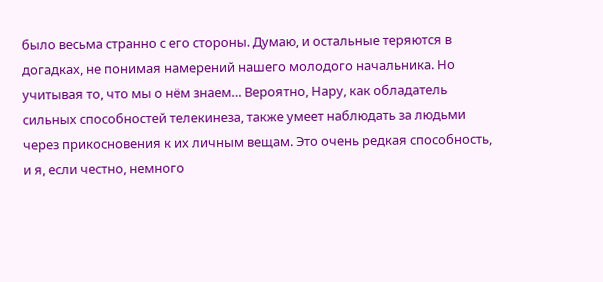было весьма странно с его стороны. Думаю, и остальные теряются в догадках, не понимая намерений нашего молодого начальника. Но учитывая то, что мы о нём знаем… Вероятно, Нару, как обладатель сильных способностей телекинеза, также умеет наблюдать за людьми через прикосновения к их личным вещам. Это очень редкая способность, и я, если честно, немного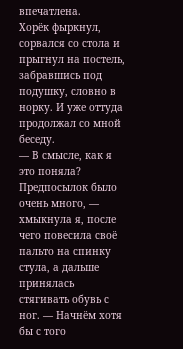впечатлена.
Хорёк фыркнул, сорвался со стола и прыгнул на постель, забравшись под подушку, словно в норку. И уже оттуда продолжал со мной беседу.
— В смысле, как я это поняла? Предпосылок было очень много, — хмыкнула я, после чего повесила своё пальто на спинку стула, а дальше принялась стягивать обувь с ног. — Начнём хотя бы с того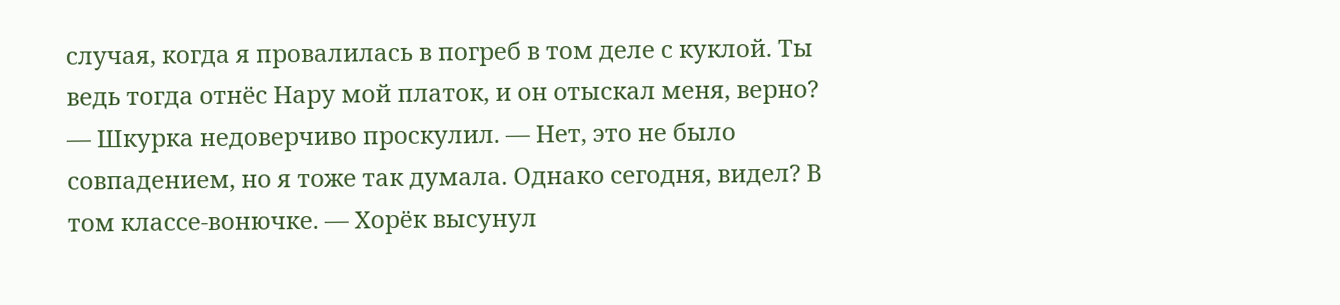случая, когда я провалилась в погреб в том деле с куклой. Ты ведь тогда отнёс Нару мой платок, и он отыскал меня, верно? — Шкурка недоверчиво проскулил. — Нет, это не было совпадением, но я тоже так думала. Однако сегодня, видел? В том классе-вонючке. — Хорёк высунул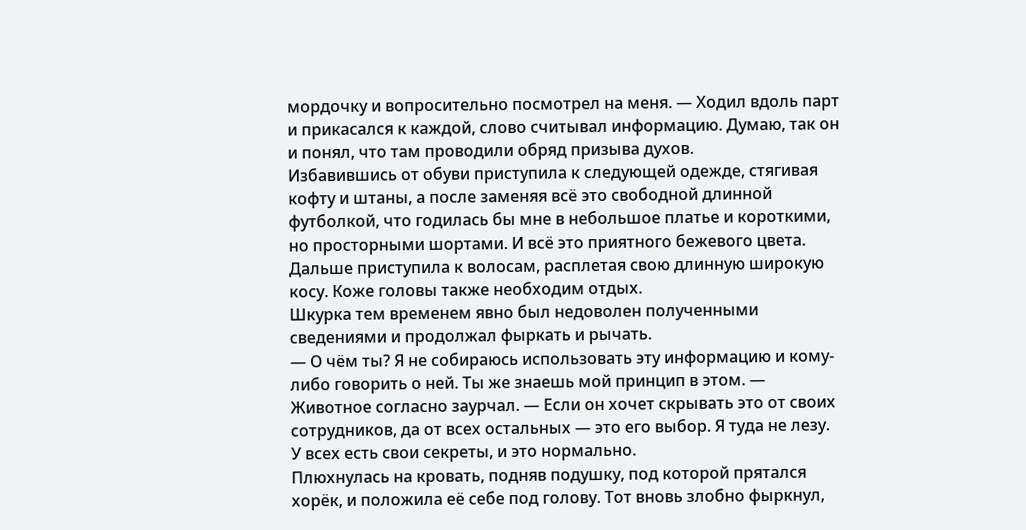мордочку и вопросительно посмотрел на меня. — Ходил вдоль парт и прикасался к каждой, слово считывал информацию. Думаю, так он и понял, что там проводили обряд призыва духов.
Избавившись от обуви приступила к следующей одежде, стягивая кофту и штаны, а после заменяя всё это свободной длинной футболкой, что годилась бы мне в небольшое платье и короткими, но просторными шортами. И всё это приятного бежевого цвета. Дальше приступила к волосам, расплетая свою длинную широкую косу. Коже головы также необходим отдых.
Шкурка тем временем явно был недоволен полученными сведениями и продолжал фыркать и рычать.
— О чём ты? Я не собираюсь использовать эту информацию и кому-либо говорить о ней. Ты же знаешь мой принцип в этом. — Животное согласно заурчал. — Если он хочет скрывать это от своих сотрудников, да от всех остальных — это его выбор. Я туда не лезу. У всех есть свои секреты, и это нормально.
Плюхнулась на кровать, подняв подушку, под которой прятался хорёк, и положила её себе под голову. Тот вновь злобно фыркнул,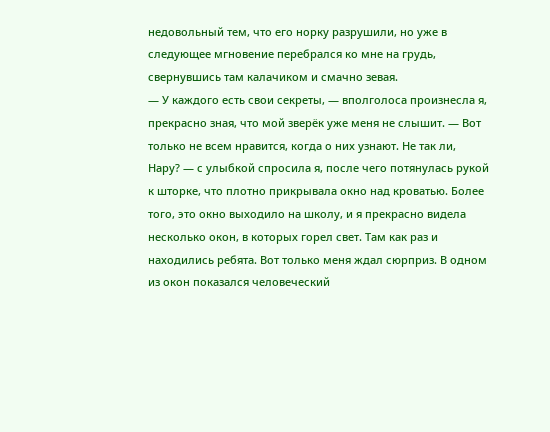недовольный тем, что его норку разрушили, но уже в следующее мгновение перебрался ко мне на грудь, свернувшись там калачиком и смачно зевая.
— У каждого есть свои секреты, — вполголоса произнесла я, прекрасно зная, что мой зверёк уже меня не слышит. — Вот только не всем нравится, когда о них узнают. Не так ли, Нару? — с улыбкой спросила я, после чего потянулась рукой к шторке, что плотно прикрывала окно над кроватью. Более того, это окно выходило на школу, и я прекрасно видела несколько окон, в которых горел свет. Там как раз и находились ребята. Вот только меня ждал сюрприз. В одном из окон показался человеческий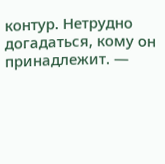контур. Нетрудно догадаться, кому он принадлежит. —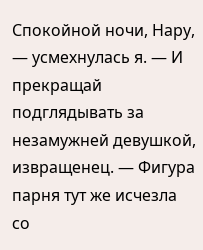Спокойной ночи, Нару, — усмехнулась я. — И прекращай подглядывать за незамужней девушкой, извращенец. — Фигура парня тут же исчезла со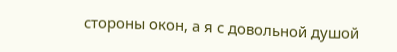стороны окон, а я с довольной душой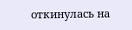откинулась на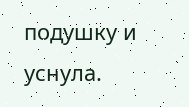подушку и уснула.